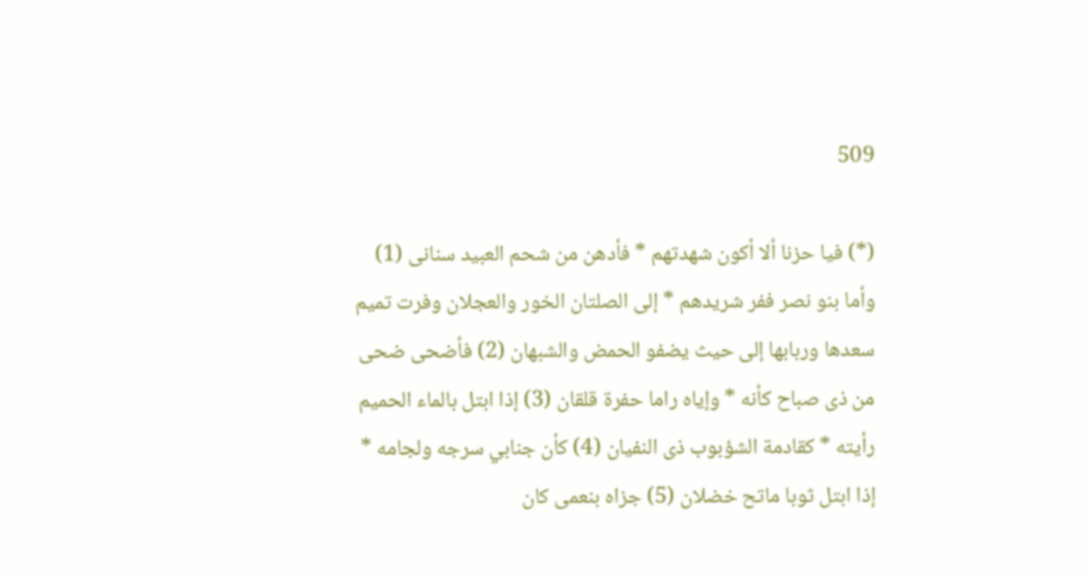509

(*) فيا حزنا ألا أكون شهدتهم * فأدهن من شحم العبيد سنانى (1) وأما بنو نصر ففر شريدهم * إلى الصلتان الخور والعجلان وفرت تميم سعدها وربابها إلى حيث يضفو الحمض والشبهان (2) فأضحى ضحى من ذى صباح كأنه * وإياه راما حفرة قلقان (3) إذا ابتل بالماء الحميم رأيته * كقادمة الشؤبوب ذى النفيان (4) كأن جنابي سرجه ولجامه * إذا ابتل ثوبا ماتح خضلان (5) جزاه بنعمى كان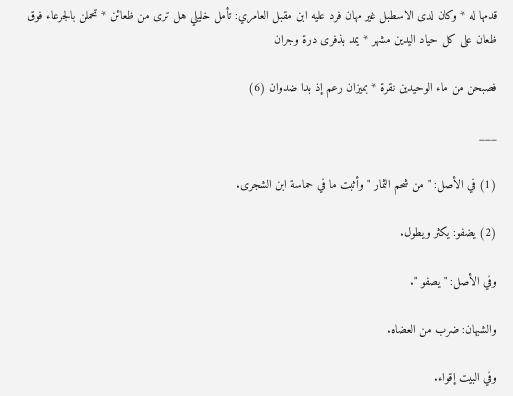قدمها له * وكان لدى الاسطبل غير مهان فرد عليه ابن مقبل العامري: تأمل خليلي هل ترى من ظعائن * تحملن بالجرعاء فوق ظعان على كل حياد اليدين مشهر * يمد بذفرى درة وجران

فصبحن من ماء الوحيدين نقرة * بميزان رعم إذ بدا ضدوان (6)

___

(1) في الأصل: " من شحم الثمار " وأثبت ما في حماسة ابن الشجرى.

(2) يضفو: يكثر ويطول.

وفي الأصل: " يصفو ".

والشبهان: ضرب من العضاه.

وفي البيت إقواء.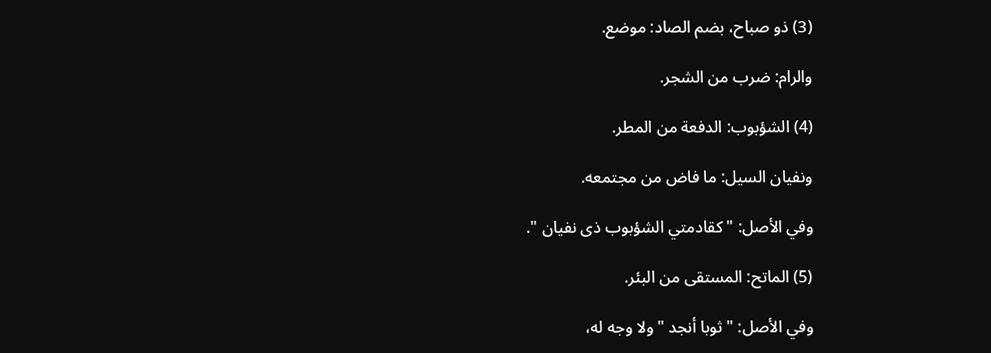(3) ذو صباح، بضم الصاد: موضع.

والرام: ضرب من الشجر.

(4) الشؤبوب: الدفعة من المطر.

ونفيان السيل: ما فاض من مجتمعه.

وفي الأصل: " كقادمتي الشؤبوب ذى نفيان ".

(5) الماتح: المستقى من البئر.

وفي الأصل: " ثوبا أنجد " ولا وجه له،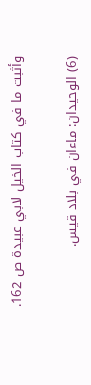وأثبت ما في كتاب الخيل لابي عبيدة ص 162.

(6) الوحيدان: ماءان في بلاد قيس.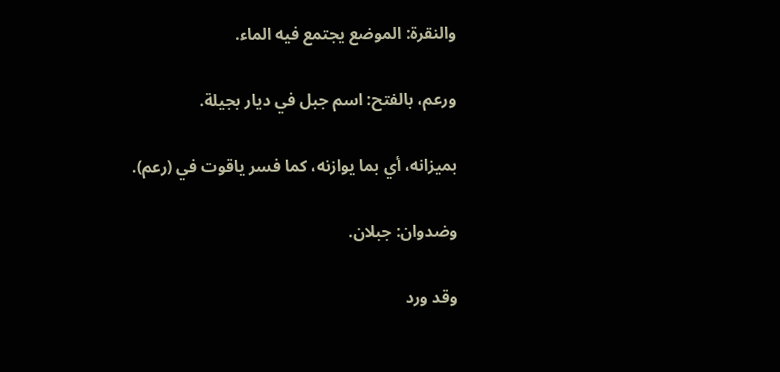والنقرة: الموضع يجتمع فيه الماء.

ورعم، بالفتح: اسم جبل في ديار بجيلة.

بميزانه، أي بما يوازنه، كما فسر ياقوت في (رعم).

وضدوان: جبلان.

وقد ورد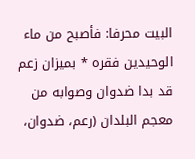البيت محرفا: فأصبح من ماء الوحيدين فقره * بميزان زعم قد بدا ضدوان وصوابه من معجم البلدان (رعم، ضدوان،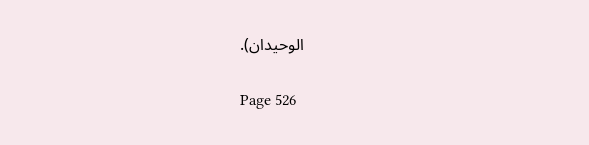الوحيدان).

Page 526